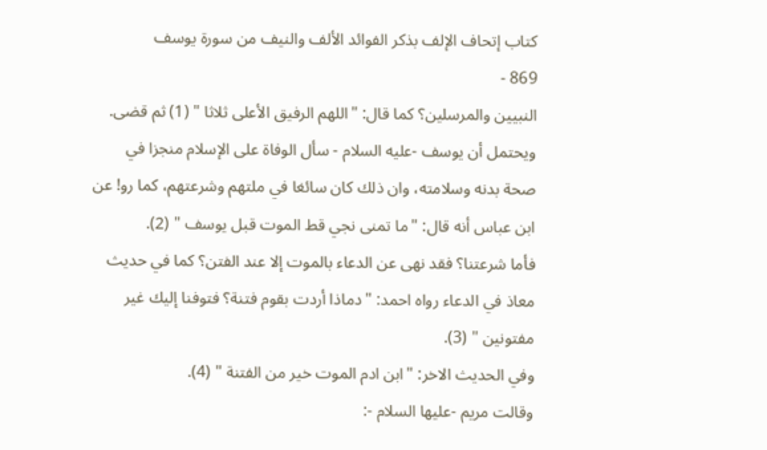كتاب إتحاف الإلف بذكر الفوائد الألف والنيف من سورة يوسف
869 -
النبيين والمرسلين؟ كما قال: "اللهم الرفيق الأعلى ثلاثا " (1) ثم قضى.
ويحتمل أن يوسف -عليه السلام - سأل الوفاة على الإسلام منجزا في
صحة بدنه وسلامته، وان ذلك كان سائغا في ملتهم وشرعتهم، كما رو! عن
ابن عباس أنه قال: "ما تمنى نجي قط الموت قبل يوسف " (2).
فأما شرعتنا؟ فقد نهى عن الدعاء بالموت إلا عند الفتن؟ كما في حديث
معاذ في الدعاء رواه احمد: "دماذا أردت بقوم فتنة؟ فتوفنا إليك غير
مفتونين " (3).
وفي الحديث الاخر: "ابن ادم الموت خير من الفتنة " (4).
وقالت مريم -عليها السلام -: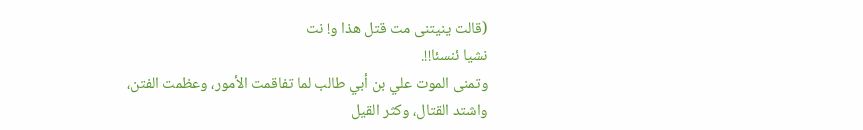(قالت ينيتنى مت قتل هذا و! نت
نشيا ئنسئا!!.
وتمنى الموت علي بن أبي طالب لما تفاقمت الأمور، وعظمت الفتن،
واشتد القتال، وكثر القيل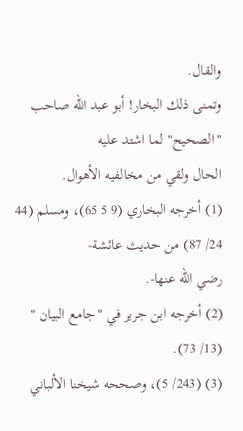والقال.
وتمنى ذلك البخار! أبو عبد الله صاحب "الصحيح" لما اشتد عليه
الحال ولقي من مخالفيه الأهوال.
(1) أخرجه البخاري (9 5 65)، ومسلم (44 24/ 87) من حديث عائشة-
رضي الله عنها-.
(2) أخرجه ابن جرير في "جامع البيان " (13/ 73).
(3) (243/ 5)، وصححه شيخنا الألباني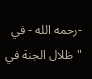-رحمه الله - في "ظلال الجنة في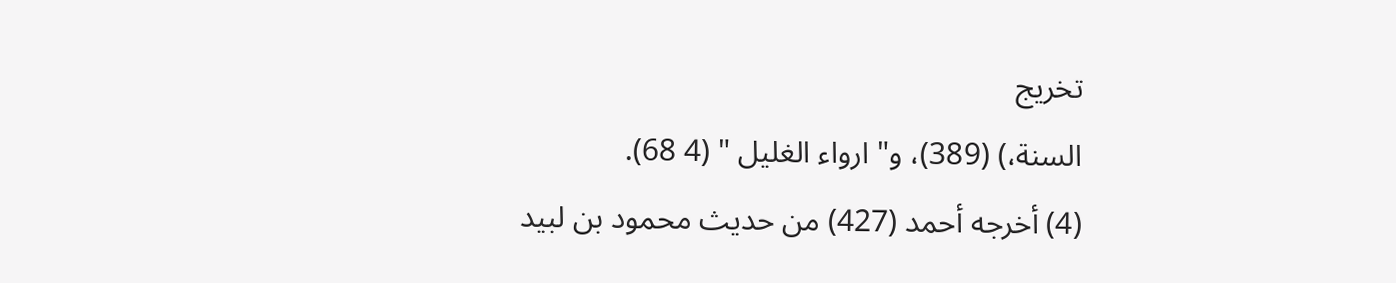تخريج
السنة،) (389)، و" ارواء الغليل " (4 68).
(4) أخرجه أحمد (427) من حديث محمود بن لبيد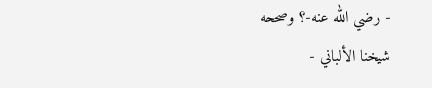- رضي الله عنه-؟ وصححه
شيخنا الألباني -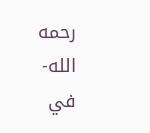رحمه الله- في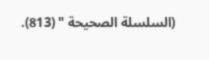(السلسلة الصحيحة " (813).